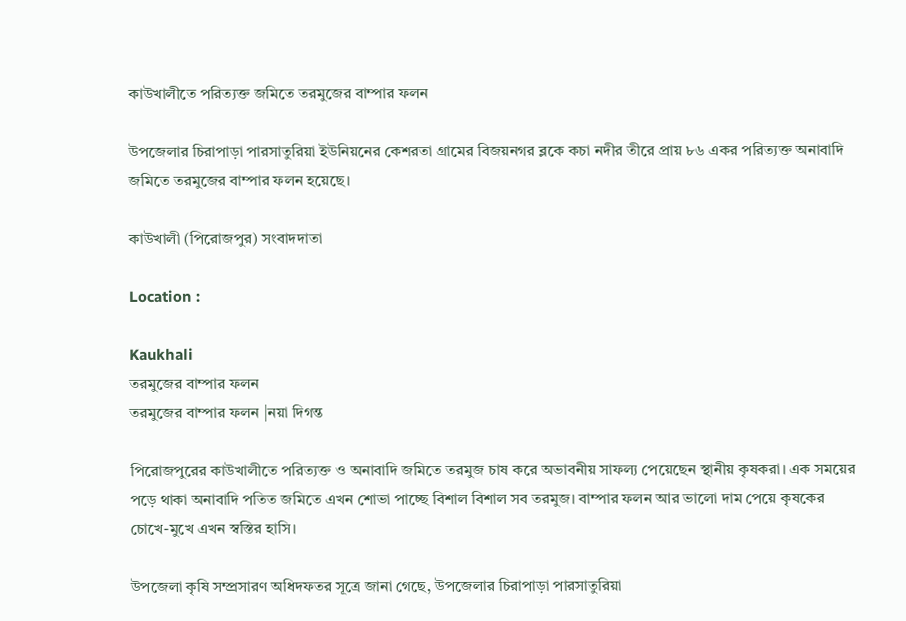কাউখালীতে পরিত্যক্ত জমিতে তরমুজের বাম্পার ফলন

উপজেলার চিরাপাড়া পারসাতুরিয়া ইউনিয়নের কেশরতা গ্রামের বিজয়নগর ব্লকে কচা নদীর তীরে প্রায় ৮৬ একর পরিত্যক্ত অনাবাদি জমিতে তরমুজের বাম্পার ফলন হয়েছে।

কাউখালী (পিরোজপুর) সংবাদদাতা

Location :

Kaukhali
তরমুজের বাম্পার ফলন
তরমুজের বাম্পার ফলন |নয়া দিগন্ত

পিরোজপুরের কাউখালীতে পরিত্যক্ত ও অনাবাদি জমিতে তরমুজ চাষ করে অভাবনীয় সাফল্য পেয়েছেন স্থানীয় কৃষকরা। এক সময়ের পড়ে থাকা অনাবাদি পতিত জমিতে এখন শোভা পাচ্ছে বিশাল বিশাল সব তরমুজ। বাম্পার ফলন আর ভালো দাম পেয়ে কৃষকের চোখে-মুখে এখন স্বস্তির হাসি।

উপজেলা কৃষি সম্প্রসারণ অধিদফতর সূত্রে জানা গেছে, উপজেলার চিরাপাড়া পারসাতুরিয়া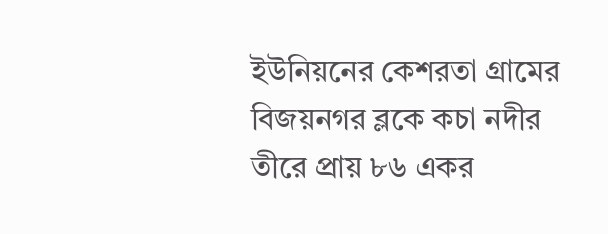ইউনিয়নের কেশরতা গ্রামের বিজয়নগর ব্লকে কচা নদীর তীরে প্রায় ৮৬ একর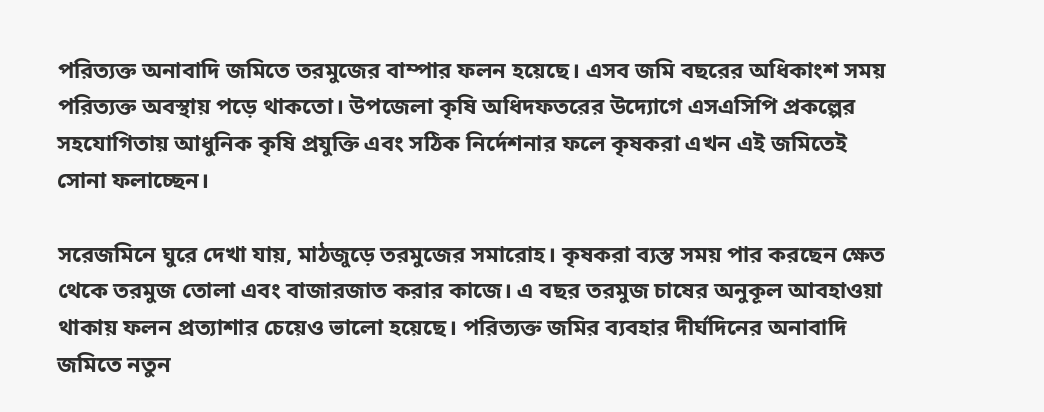পরিত্যক্ত অনাবাদি জমিতে তরমুজের বাম্পার ফলন হয়েছে। এসব জমি বছরের অধিকাংশ সময় পরিত্যক্ত অবস্থায় পড়ে থাকতো। উপজেলা কৃষি অধিদফতরের উদ্যোগে এসএসিপি প্রকল্পের সহযোগিতায় আধুনিক কৃষি প্রযুক্তি এবং সঠিক নির্দেশনার ফলে কৃষকরা এখন এই জমিতেই সোনা ফলাচ্ছেন।

সরেজমিনে ঘুরে দেখা যায়, মাঠজুড়ে তরমুজের সমারোহ। কৃষকরা ব্যস্ত সময় পার করছেন ক্ষেত থেকে তরমুজ তোলা এবং বাজারজাত করার কাজে। এ বছর তরমুজ চাষের অনুকূল আবহাওয়া থাকায় ফলন প্রত্যাশার চেয়েও ভালো হয়েছে। পরিত্যক্ত জমির ব্যবহার দীর্ঘদিনের অনাবাদি জমিতে নতুন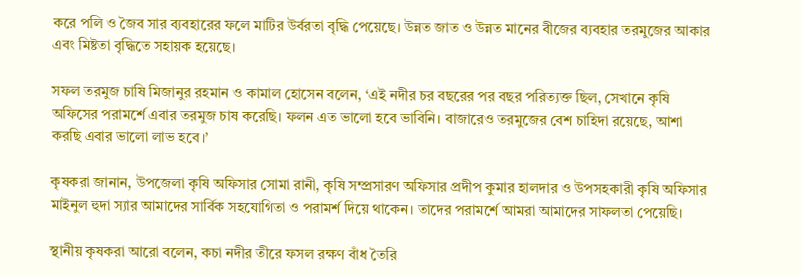করে পলি ও জৈব সার ব্যবহারের ফলে মাটির উর্বরতা বৃদ্ধি পেয়েছে। উন্নত জাত ও উন্নত মানের বীজের ব্যবহার তরমুজের আকার এবং মিষ্টতা বৃদ্ধিতে সহায়ক হয়েছে।

সফল তরমুজ চাষি মিজানুর রহমান ও কামাল হোসেন বলেন, ‘এই নদীর চর বছরের পর বছর পরিত্যক্ত ছিল, সেখানে কৃষি অফিসের পরামর্শে এবার তরমুজ চাষ করেছি। ফলন এত ভালো হবে ভাবিনি। বাজারেও তরমুজের বেশ চাহিদা রয়েছে, আশা করছি এবার ভালো লাভ হবে।’

কৃষকরা জানান, উপজেলা কৃষি অফিসার সোমা রানী, কৃষি সম্প্রসারণ অফিসার প্রদীপ কুমার হালদার ও উপসহকারী কৃষি অফিসার মাইনুল হুদা স্যার আমাদের সার্বিক সহযোগিতা ও পরামর্শ দিয়ে থাকেন। তাদের পরামর্শে আমরা আমাদের সাফলতা পেয়েছি।

স্থানীয় কৃষকরা আরো বলেন, কচা নদীর তীরে ফসল রক্ষণ বাঁধ তৈরি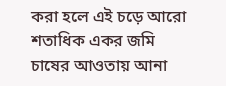করা হলে এই চড়ে আরো শতাধিক একর জমি চাষের আওতায় আনা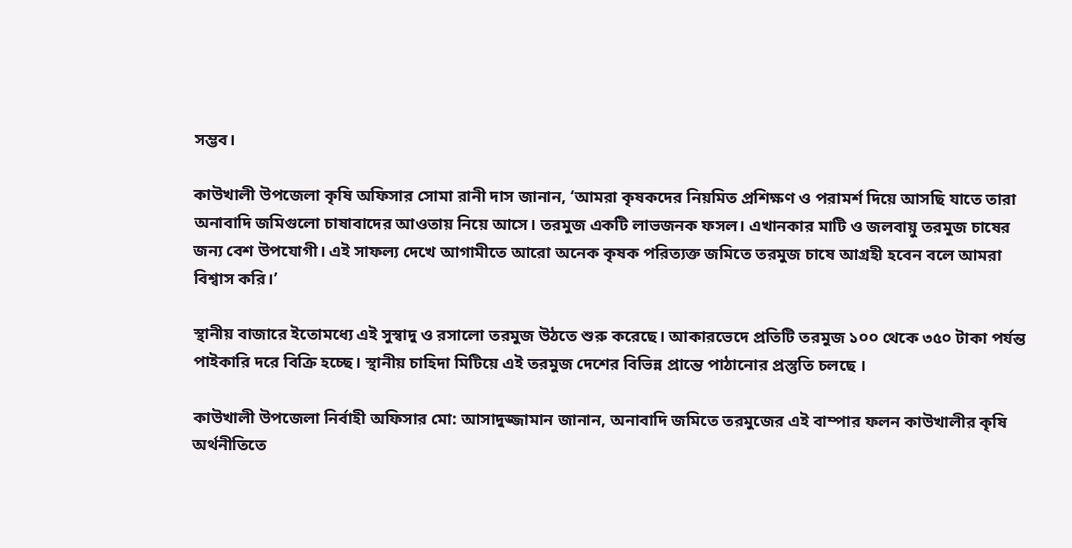সম্ভব।

কাউখালী উপজেলা কৃষি অফিসার সোমা রানী দাস জানান, ‘আমরা কৃষকদের নিয়মিত প্রশিক্ষণ ও পরামর্শ দিয়ে আসছি যাতে তারা অনাবাদি জমিগুলো চাষাবাদের আওতায় নিয়ে আসে। তরমুজ একটি লাভজনক ফসল। এখানকার মাটি ও জলবায়ু তরমুজ চাষের জন্য বেশ উপযোগী। এই সাফল্য দেখে আগামীতে আরো অনেক কৃষক পরিত্যক্ত জমিতে তরমুজ চাষে আগ্রহী হবেন বলে আমরা বিশ্বাস করি।’

স্থানীয় বাজারে ইতোমধ্যে এই সুস্বাদু ও রসালো তরমুজ উঠতে শুরু করেছে। আকারভেদে প্রতিটি তরমুজ ১০০ থেকে ৩৫০ টাকা পর্যন্ত পাইকারি দরে বিক্রি হচ্ছে। স্থানীয় চাহিদা মিটিয়ে এই তরমুজ দেশের বিভিন্ন প্রান্তে পাঠানোর প্রস্তুতি চলছে ।

কাউখালী উপজেলা নির্বাহী অফিসার মো: আসাদুজ্জামান জানান, অনাবাদি জমিতে তরমুজের এই বাম্পার ফলন কাউখালীর কৃষি অর্থনীতিতে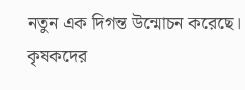নতুন এক দিগন্ত উন্মোচন করেছে। কৃষকদের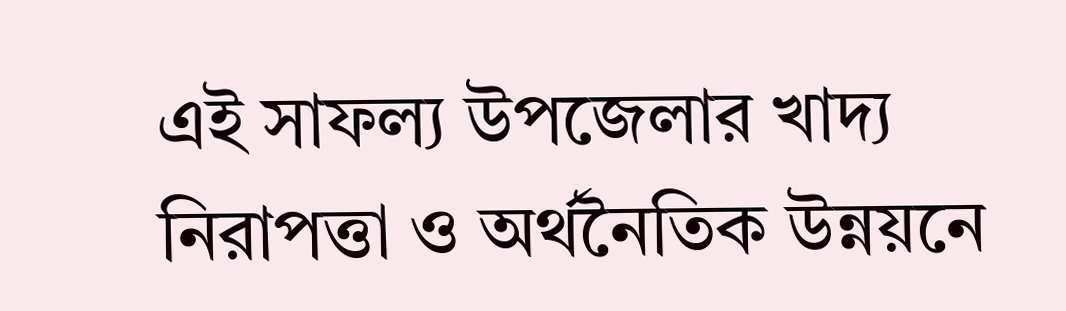এই সাফল্য উপজেলার খাদ্য নিরাপত্তা ও অর্থনৈতিক উন্নয়নে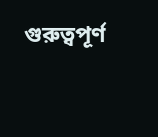গুরুত্বপূর্ণ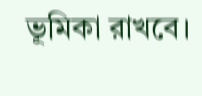ভূমিকা রাখবে।